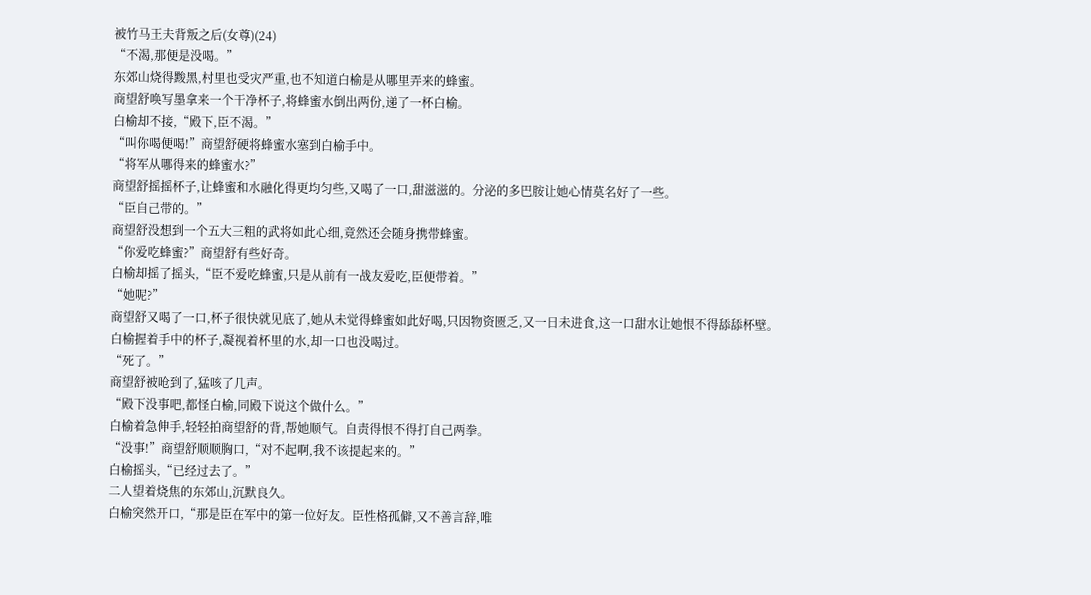被竹马王夫背叛之后(女尊)(24)
“不渴,那便是没喝。”
东郊山烧得黢黑,村里也受灾严重,也不知道白榆是从哪里弄来的蜂蜜。
商望舒唤写墨拿来一个干净杯子,将蜂蜜水倒出两份,递了一杯白榆。
白榆却不接,“殿下,臣不渴。”
“叫你喝便喝!”商望舒硬将蜂蜜水塞到白榆手中。
“将军从哪得来的蜂蜜水?”
商望舒摇摇杯子,让蜂蜜和水融化得更均匀些,又喝了一口,甜滋滋的。分泌的多巴胺让她心情莫名好了一些。
“臣自己带的。”
商望舒没想到一个五大三粗的武将如此心细,竟然还会随身携带蜂蜜。
“你爱吃蜂蜜?”商望舒有些好奇。
白榆却摇了摇头,“臣不爱吃蜂蜜,只是从前有一战友爱吃,臣便带着。”
“她呢?”
商望舒又喝了一口,杯子很快就见底了,她从未觉得蜂蜜如此好喝,只因物资匮乏,又一日未进食,这一口甜水让她恨不得舔舔杯壁。
白榆握着手中的杯子,凝视着杯里的水,却一口也没喝过。
“死了。”
商望舒被呛到了,猛咳了几声。
“殿下没事吧,都怪白榆,同殿下说这个做什么。”
白榆着急伸手,轻轻拍商望舒的背,帮她顺气。自责得恨不得打自己两拳。
“没事!”商望舒顺顺胸口,“对不起啊,我不该提起来的。”
白榆摇头,“已经过去了。”
二人望着烧焦的东郊山,沉默良久。
白榆突然开口,“那是臣在军中的第一位好友。臣性格孤僻,又不善言辞,唯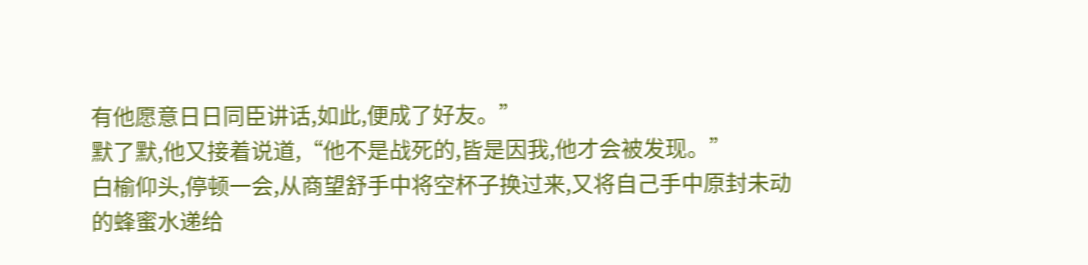有他愿意日日同臣讲话,如此,便成了好友。”
默了默,他又接着说道,“他不是战死的,皆是因我,他才会被发现。”
白榆仰头,停顿一会,从商望舒手中将空杯子换过来,又将自己手中原封未动的蜂蜜水递给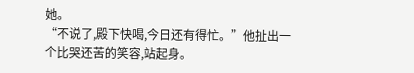她。
“不说了,殿下快喝,今日还有得忙。”他扯出一个比哭还苦的笑容,站起身。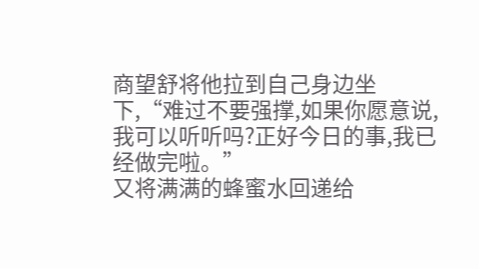商望舒将他拉到自己身边坐下,“难过不要强撑,如果你愿意说,我可以听听吗?正好今日的事,我已经做完啦。”
又将满满的蜂蜜水回递给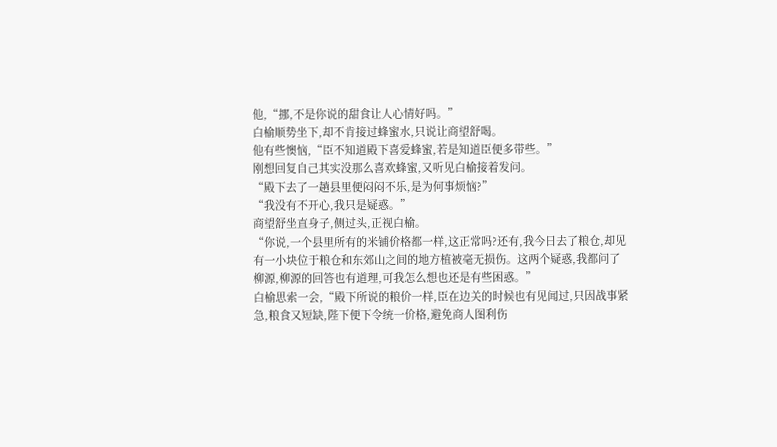他,“挪,不是你说的甜食让人心情好吗。”
白榆顺势坐下,却不肯接过蜂蜜水,只说让商望舒喝。
他有些懊恼,“臣不知道殿下喜爱蜂蜜,若是知道臣便多带些。”
刚想回复自己其实没那么喜欢蜂蜜,又听见白榆接着发问。
“殿下去了一趟县里便闷闷不乐,是为何事烦恼?”
“我没有不开心,我只是疑惑。”
商望舒坐直身子,侧过头,正视白榆。
“你说,一个县里所有的米铺价格都一样,这正常吗?还有,我今日去了粮仓,却见有一小块位于粮仓和东郊山之间的地方植被毫无损伤。这两个疑惑,我都问了柳源,柳源的回答也有道理,可我怎么想也还是有些困惑。”
白榆思索一会,“殿下所说的粮价一样,臣在边关的时候也有见闻过,只因战事紧急,粮食又短缺,陛下便下令统一价格,避免商人图利伤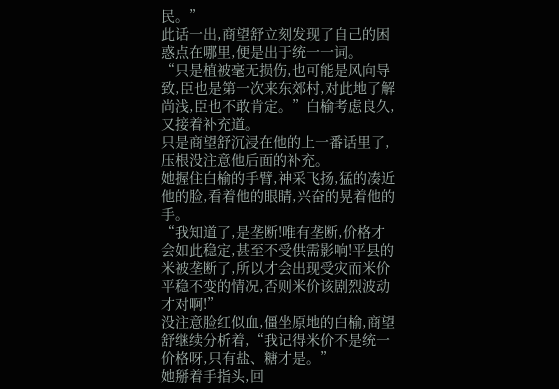民。”
此话一出,商望舒立刻发现了自己的困惑点在哪里,便是出于统一一词。
“只是植被毫无损伤,也可能是风向导致,臣也是第一次来东郊村,对此地了解尚浅,臣也不敢肯定。”白榆考虑良久,又接着补充道。
只是商望舒沉浸在他的上一番话里了,压根没注意他后面的补充。
她握住白榆的手臂,神采飞扬,猛的凑近他的脸,看着他的眼睛,兴奋的晃着他的手。
“我知道了,是垄断!唯有垄断,价格才会如此稳定,甚至不受供需影响!平县的米被垄断了,所以才会出现受灾而米价平稳不变的情况,否则米价该剧烈波动才对啊!”
没注意脸红似血,僵坐原地的白榆,商望舒继续分析着,“我记得米价不是统一价格呀,只有盐、糖才是。”
她掰着手指头,回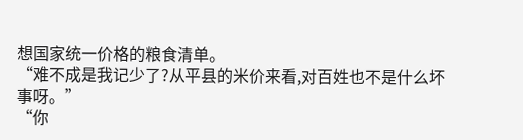想国家统一价格的粮食清单。
“难不成是我记少了?从平县的米价来看,对百姓也不是什么坏事呀。”
“你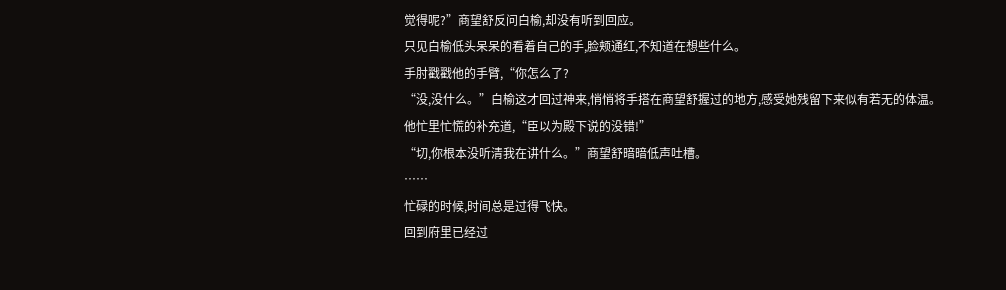觉得呢?”商望舒反问白榆,却没有听到回应。
只见白榆低头呆呆的看着自己的手,脸颊通红,不知道在想些什么。
手肘戳戳他的手臂,“你怎么了?
“没,没什么。”白榆这才回过神来,悄悄将手搭在商望舒握过的地方,感受她残留下来似有若无的体温。
他忙里忙慌的补充道,“臣以为殿下说的没错!”
“切,你根本没听清我在讲什么。”商望舒暗暗低声吐槽。
……
忙碌的时候,时间总是过得飞快。
回到府里已经过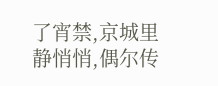了宵禁,京城里静悄悄,偶尔传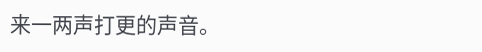来一两声打更的声音。